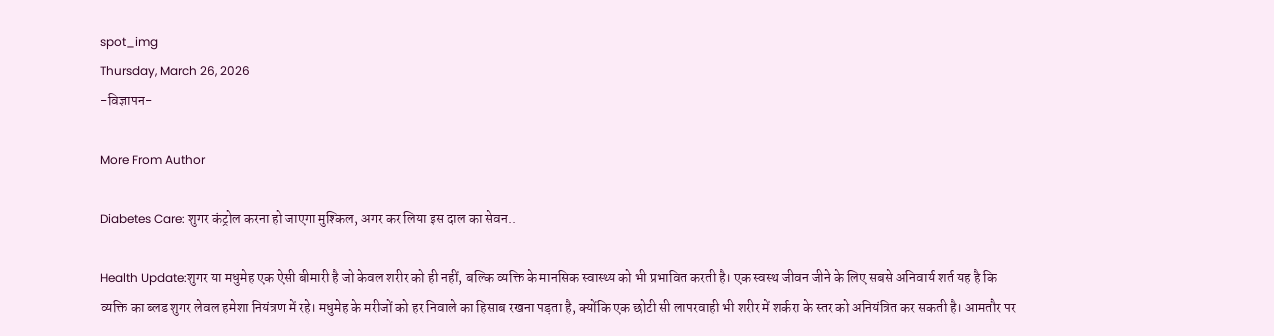spot_img
Thursday, March 26, 2026
-विज्ञापन-

More From Author

Diabetes Care: शुगर कंट्रोल करना हो जाएगा मुश्किल, अगर कर लिया इस दाल का सेवन..

Health Update:शुगर या मधुमेह एक ऐसी बीमारी है जो केवल शरीर को ही नहीं, बल्कि व्यक्ति के मानसिक स्वास्थ्य को भी प्रभावित करती है। एक स्वस्थ जीवन जीने के लिए सबसे अनिवार्य शर्त यह है कि व्यक्ति का ब्लड शुगर लेवल हमेशा नियंत्रण में रहे। मधुमेह के मरीजों को हर निवाले का हिसाब रखना पड़ता है, क्योंकि एक छोटी सी लापरवाही भी शरीर में शर्करा के स्तर को अनियंत्रित कर सकती है। आमतौर पर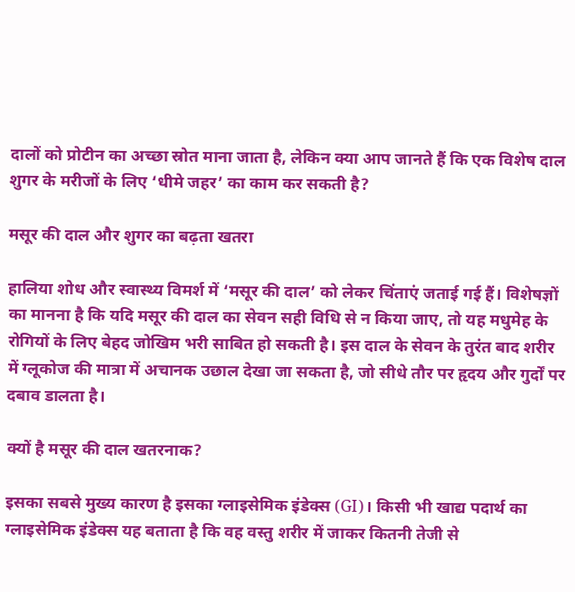दालों को प्रोटीन का अच्छा स्रोत माना जाता है, लेकिन क्या आप जानते हैं कि एक विशेष दाल शुगर के मरीजों के लिए ‘धीमे जहर’ का काम कर सकती है?

मसूर की दाल और शुगर का बढ़ता खतरा

हालिया शोध और स्वास्थ्य विमर्श में ‘मसूर की दाल’ को लेकर चिंताएं जताई गई हैं। विशेषज्ञों का मानना है कि यदि मसूर की दाल का सेवन सही विधि से न किया जाए, तो यह मधुमेह के रोगियों के लिए बेहद जोखिम भरी साबित हो सकती है। इस दाल के सेवन के तुरंत बाद शरीर में ग्लूकोज की मात्रा में अचानक उछाल देखा जा सकता है, जो सीधे तौर पर हृदय और गुर्दों पर दबाव डालता है।

क्यों है मसूर की दाल खतरनाक?

इसका सबसे मुख्य कारण है इसका ग्लाइसेमिक इंडेक्स (GI)। किसी भी खाद्य पदार्थ का ग्लाइसेमिक इंडेक्स यह बताता है कि वह वस्तु शरीर में जाकर कितनी तेजी से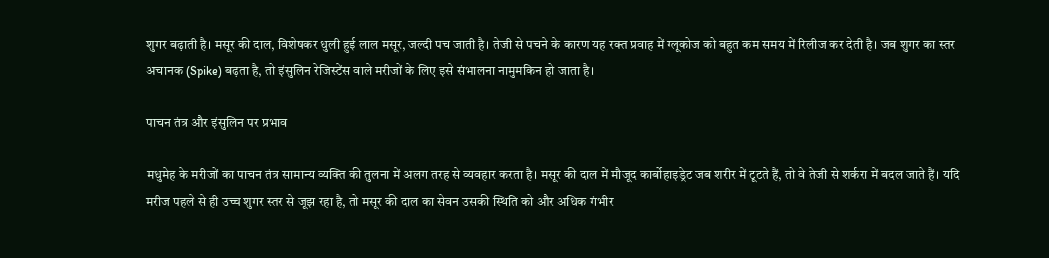शुगर बढ़ाती है। मसूर की दाल, विशेषकर धुली हुई लाल मसूर, जल्दी पच जाती है। तेजी से पचने के कारण यह रक्त प्रवाह में ग्लूकोज को बहुत कम समय में रिलीज कर देती है। जब शुगर का स्तर अचानक (Spike) बढ़ता है, तो इंसुलिन रेजिस्टेंस वाले मरीजों के लिए इसे संभालना नामुमकिन हो जाता है।

पाचन तंत्र और इंसुलिन पर प्रभाव

मधुमेह के मरीजों का पाचन तंत्र सामान्य व्यक्ति की तुलना में अलग तरह से व्यवहार करता है। मसूर की दाल में मौजूद कार्बोहाइड्रेट जब शरीर में टूटते हैं, तो वे तेजी से शर्करा में बदल जाते हैं। यदि मरीज पहले से ही उच्च शुगर स्तर से जूझ रहा है, तो मसूर की दाल का सेवन उसकी स्थिति को और अधिक गंभीर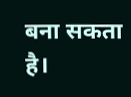बना सकता है।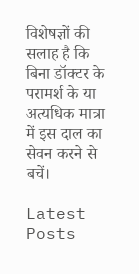विशेषज्ञों की सलाह है कि बिना डॉक्टर के परामर्श के या अत्यधिक मात्रा में इस दाल का सेवन करने से बचें।

Latest Posts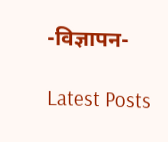-विज्ञापन-

Latest Posts